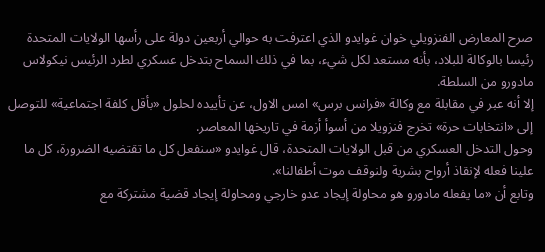صرح المعارض الفنزويلي خوان غوايدو الذي اعترفت به حوالي أربعين دولة على رأسها الولايات المتحدة رئيسا بالوكالة للبلاد، بأنه مستعد لكل شيء، بما في ذلك السماح بتدخل عسكري لطرد الرئيس نيكولاس مادورو من السلطة.
إلا أنه عبر في مقابلة مع وكالة «فرانس برس» امس الاول، عن تأييده لحلول «بأقل كلفة اجتماعية» للتوصل إلى «انتخابات حرة» تخرج فنزويلا من أسوأ أزمة في تاريخها المعاصر.
وحول التدخل العسكري من قبل الولايات المتحدة، قال غوايدو «سنفعل كل ما تقتضيه الضرورة، كل ما علينا فعله لإنقاذ أرواح بشرية ولنوقف موت أطفالنا».
وتابع أن «ما يفعله مادورو هو محاولة إيجاد عدو خارجي ومحاولة إيجاد قضية مشتركة مع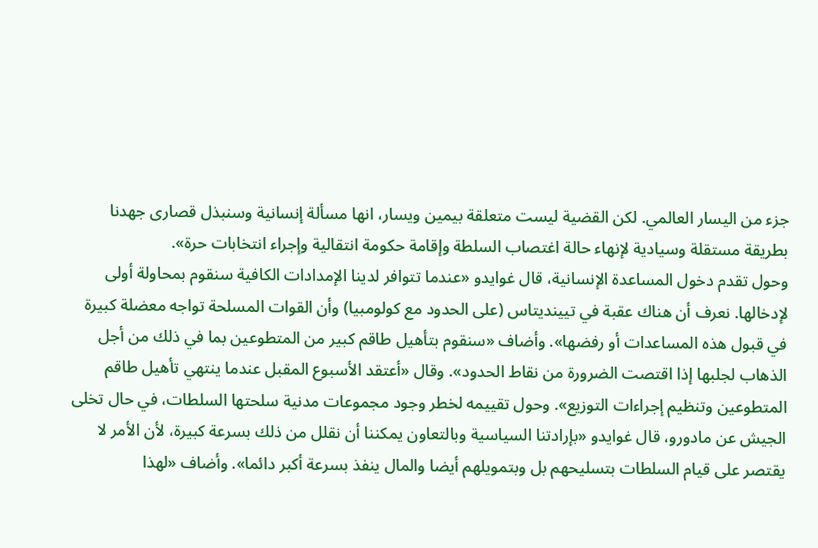جزء من اليسار العالمي. لكن القضية ليست متعلقة بيمين ويسار، انها مسألة إنسانية وسنبذل قصارى جهدنا بطريقة مستقلة وسيادية لإنهاء حالة اغتصاب السلطة وإقامة حكومة انتقالية وإجراء انتخابات حرة».
وحول تقدم دخول المساعدة الإنسانية، قال غوايدو «عندما تتوافر لدينا الإمدادات الكافية سنقوم بمحاولة أولى لإدخالها. نعرف أن هناك عقبة في تيينديتاس (على الحدود مع كولومبيا) وأن القوات المسلحة تواجه معضلة كبيرة في قبول هذه المساعدات أو رفضها». وأضاف «سنقوم بتأهيل طاقم كبير من المتطوعين بما في ذلك من أجل الذهاب لجلبها إذا اقتصت الضرورة من نقاط الحدود». وقال «أعتقد الأسبوع المقبل عندما ينتهي تأهيل طاقم المتطوعين وتنظيم إجراءات التوزيع». وحول تقييمه لخطر وجود مجموعات مدنية سلحتها السلطات، في حال تخلى الجيش عن مادورو، قال غوايدو «بإرادتنا السياسية وبالتعاون يمكننا أن نقلل من ذلك بسرعة كبيرة، لأن الأمر لا يقتصر على قيام السلطات بتسليحهم بل وبتمويلهم أيضا والمال ينفذ بسرعة أكبر دائما». وأضاف «لهذا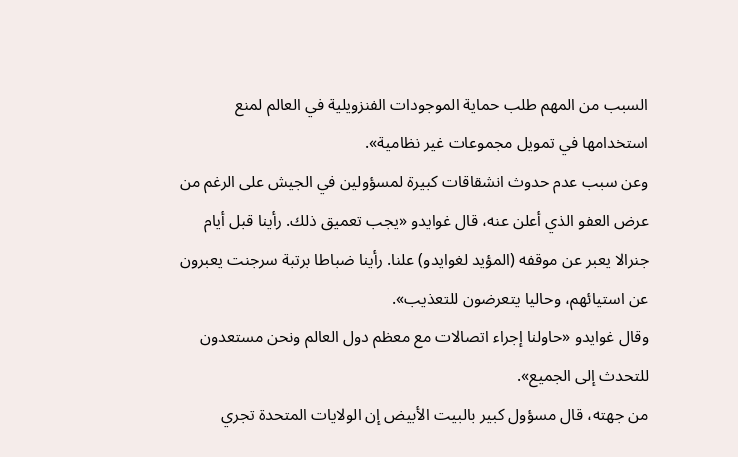السبب من المهم طلب حماية الموجودات الفنزويلية في العالم لمنع استخدامها في تمويل مجموعات غير نظامية».
وعن سبب عدم حدوث انشقاقات كبيرة لمسؤولين في الجيش على الرغم من عرض العفو الذي أعلن عنه، قال غوايدو «يجب تعميق ذلك. رأينا قبل أيام جنرالا يعبر عن موقفه (المؤيد لغوايدو) علنا. رأينا ضباطا برتبة سرجنت يعبرون عن استيائهم، وحاليا يتعرضون للتعذيب».
وقال غوايدو «حاولنا إجراء اتصالات مع معظم دول العالم ونحن مستعدون للتحدث إلى الجميع».
من جهته، قال مسؤول كبير بالبيت الأبيض إن الولايات المتحدة تجري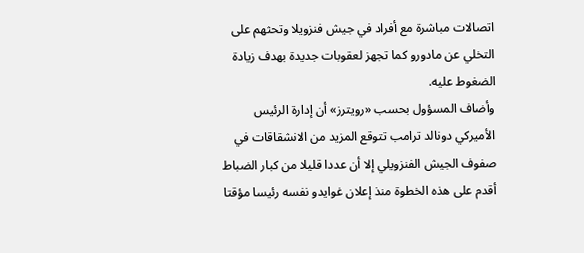اتصالات مباشرة مع أفراد في جيش فنزويلا وتحثهم على التخلي عن مادورو كما تجهز لعقوبات جديدة بهدف زيادة الضغوط عليه.
وأضاف المسؤول بحسب «رويترز» أن إدارة الرئيس الأميركي دونالد ترامب تتوقع المزيد من الانشقاقات في صفوف الجيش الفنزويلي إلا أن عددا قليلا من كبار الضباط أقدم على هذه الخطوة منذ إعلان غوايدو نفسه رئيسا مؤقتا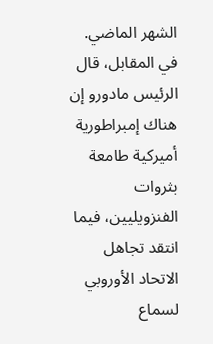الشهر الماضي.
في المقابل، قال الرئيس مادورو إن هناك إمبراطورية أميركية طامعة بثروات الفنزويليين، فيما انتقد تجاهل الاتحاد الأوروبي لسماع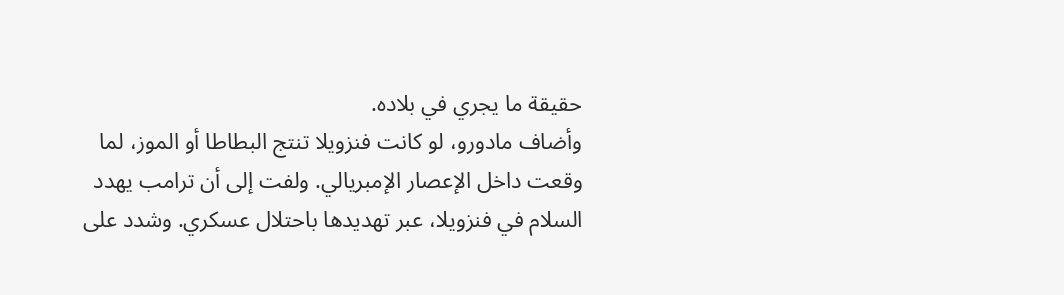حقيقة ما يجري في بلاده.
وأضاف مادورو، لو كانت فنزويلا تنتج البطاطا أو الموز، لما وقعت داخل الإعصار الإمبريالي. ولفت إلى أن ترامب يهدد السلام في فنزويلا، عبر تهديدها باحتلال عسكري. وشدد على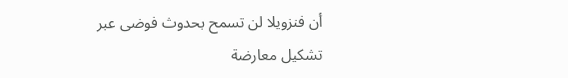أن فنزويلا لن تسمح بحدوث فوضى عبر تشكيل معارضة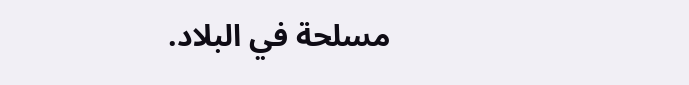مسلحة في البلاد.